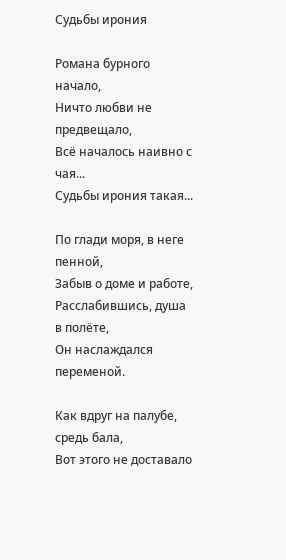Судьбы ирония

Романа бурного начало,
Ничто любви не предвещало,
Всё началось наивно с чая...
Судьбы ирония такая...

По глади моря, в неге пенной,
Забыв о доме и работе,
Расслабившись, душа в полёте,
Он наслаждался переменой.

Как вдруг на палубе, средь бала,
Вот этого не доставало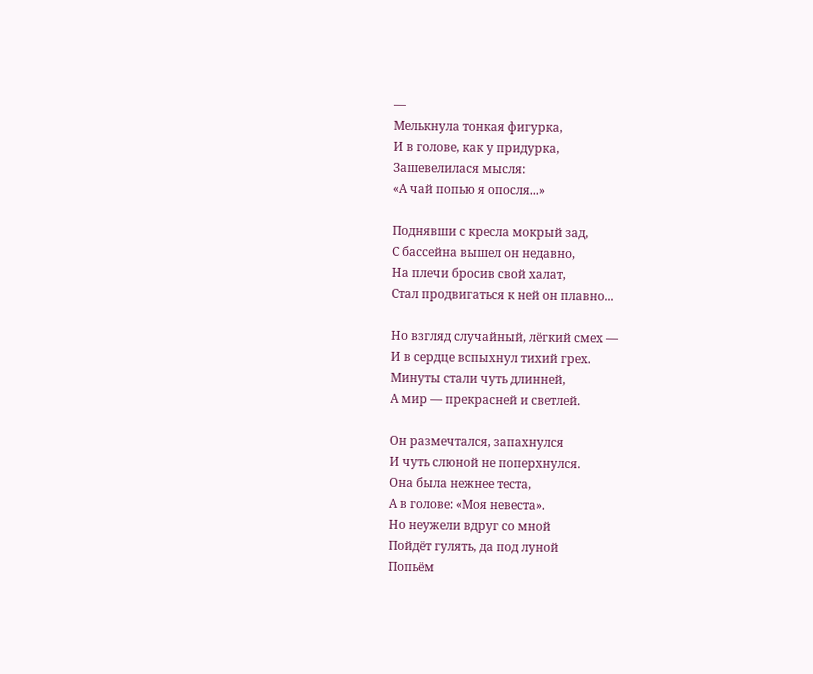—
Мелькнула тонкая фигурка,
И в голове, как у придурка,
Зашевелилася мысля:
«А чай попью я опосля...»

Поднявши с кресла мокрый зад,
С бассейна вышел он недавно,
На плечи бросив свой халат,
Стал продвигаться к ней он плавно...

Но взгляд случайный, лёгкий смех —
И в сердце вспыхнул тихий грех.
Минуты стали чуть длинней,
А мир — прекрасней и светлей.

Он размечтался, запахнулся
И чуть слюной не поперхнулся.
Она была нежнее теста,
А в голове: «Моя невеста».
Но неужели вдруг со мной
Пойдёт гулять, да под луной
Попьём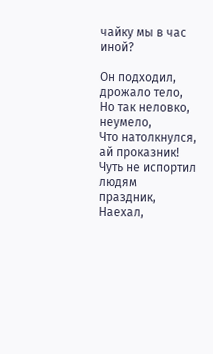чайку мы в час иной?

Он подходил, дрожало тело,
Но так неловко, неумело,
Что натолкнулся, ай проказник!
Чуть не испортил людям праздник,
Наехал,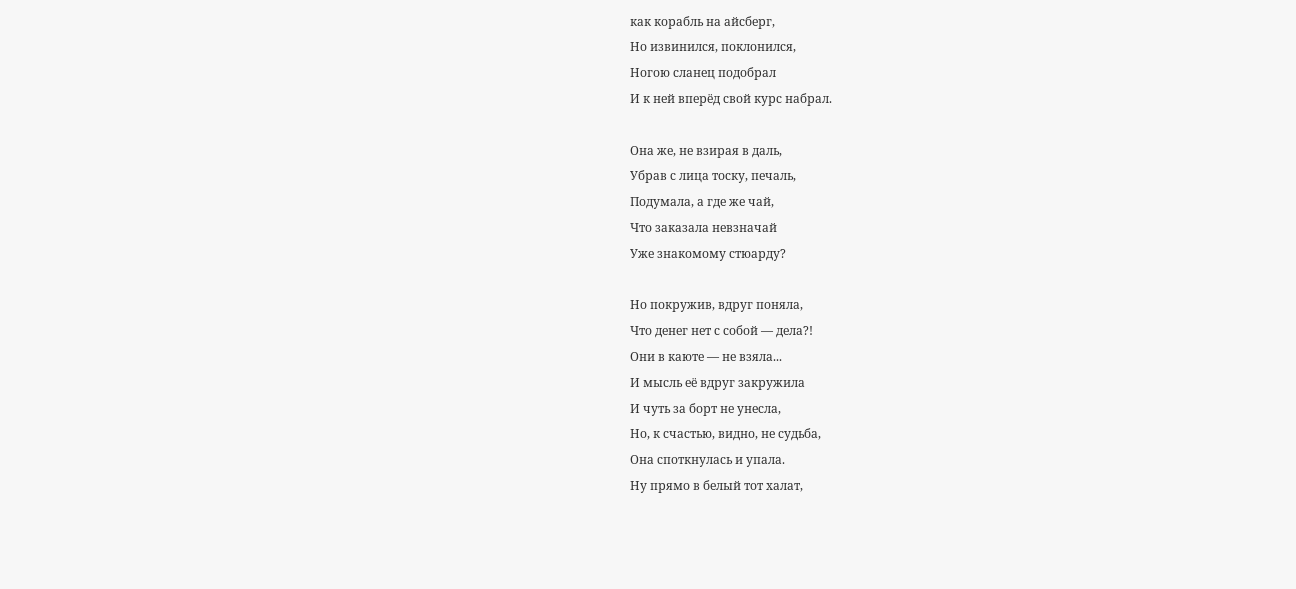как корабль на айсберг,
Но извинился, поклонился,
Ногою сланец подобрал
И к ней вперёд свой курс набрал.

Она же, не взирая в даль,
Убрав с лица тоску, печаль,
Подумала, а где же чай,
Что заказала невзначай
Уже знакомому стюарду?

Но покружив, вдруг поняла,
Что денег нет с собой — дела?!
Они в каюте — не взяла...
И мысль её вдруг закружила
И чуть за борт не унесла,
Но, к счастью, видно, не судьба,
Она споткнулась и упала.
Ну прямо в белый тот халат,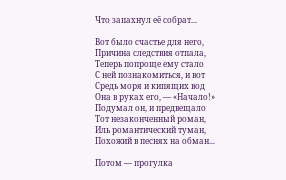Что запахнул её собрат...

Вот было счастье для него,
Причина следствия отпала,
Теперь попроще ему стало
С ней познакомиться, и вот
Средь моря и кипящих вод
Она в руках его, — «Начало!»
Подумал он, и предвещало
Тот незаконченный роман,
Иль романтический туман,
Похожий в песнях на обман...

Потом — прогулка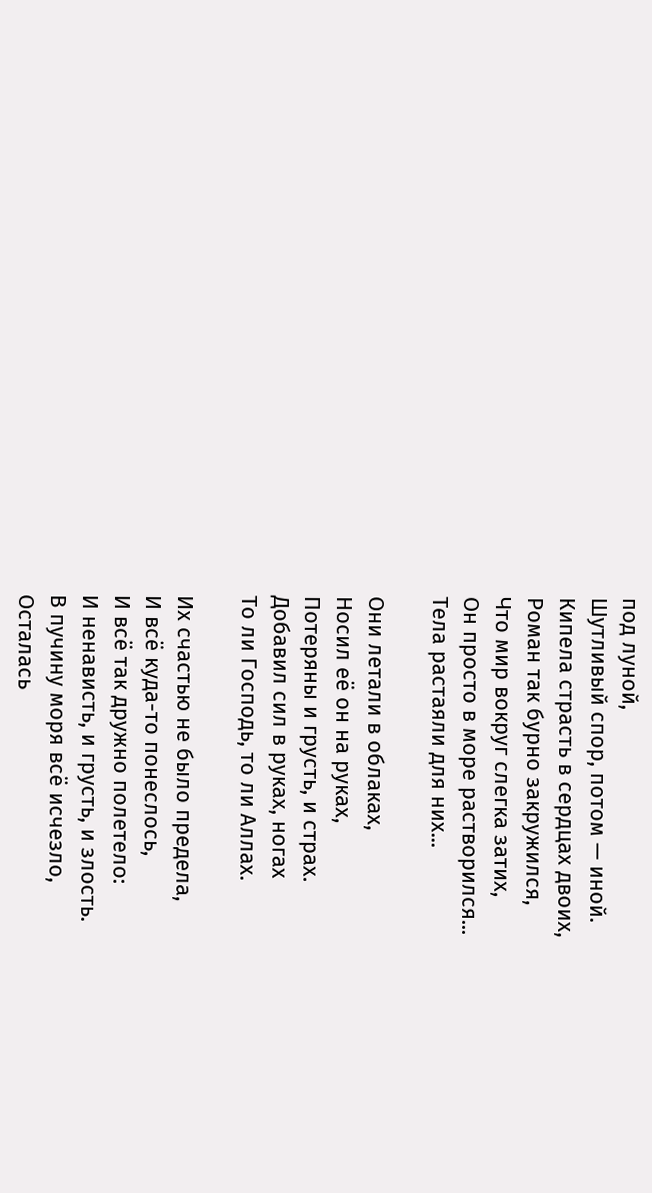под луной,
Шутливый спор, потом — иной.
Кипела страсть в сердцах двоих,
Роман так бурно закружился,
Что мир вокруг слегка затих,
Он просто в море растворился...
Тела растаяли для них...

Они летали в облаках,
Носил её он на руках,
Потеряны и грусть, и страх.
Добавил сил в руках, ногах
То ли Господь, то ли Аллах.

Их счастью не было предела,
И всё куда-то понеслось,
И всё так дружно полетело:
И ненависть, и грусть, и злость.
В пучину моря всё исчезло,
Осталась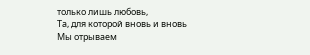только лишь любовь,
Та, для которой вновь и вновь
Мы отрываем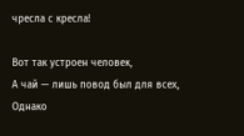чресла с кресла!

Вот так устроен человек,
А чай — лишь повод был для всех,
Однако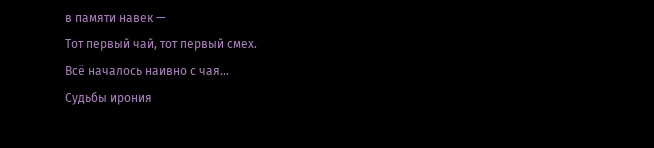в памяти навек —
Тот первый чай, тот первый смех.
Всё началось наивно с чая...
Судьбы ирония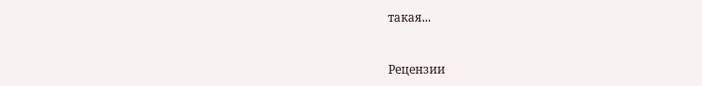такая...


Рецензии